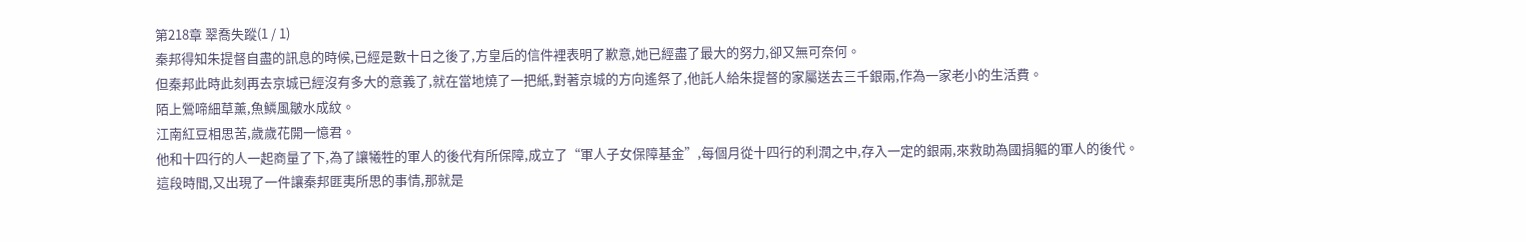第218章 翠喬失蹤(1 / 1)
秦邦得知朱提督自盡的訊息的時候,已經是數十日之後了,方皇后的信件裡表明了歉意,她已經盡了最大的努力,卻又無可奈何。
但秦邦此時此刻再去京城已經沒有多大的意義了,就在當地燒了一把紙,對著京城的方向遙祭了,他託人給朱提督的家屬送去三千銀兩,作為一家老小的生活費。
陌上鶯啼細草薰,魚鱗風皺水成紋。
江南紅豆相思苦,歲歲花開一憶君。
他和十四行的人一起商量了下,為了讓犧牲的軍人的後代有所保障,成立了“軍人子女保障基金”,每個月從十四行的利潤之中,存入一定的銀兩,來救助為國捐軀的軍人的後代。
這段時間,又出現了一件讓秦邦匪夷所思的事情,那就是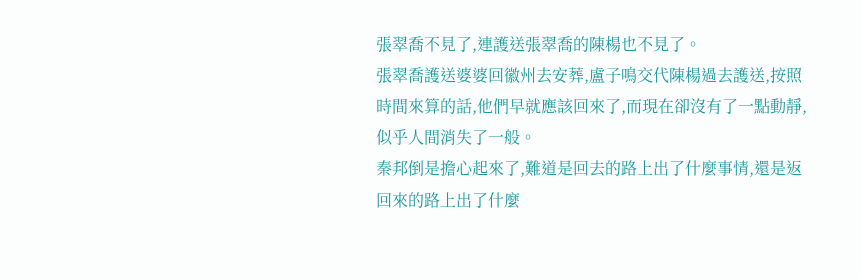張翠喬不見了,連護送張翠喬的陳楊也不見了。
張翠喬護送婆婆回徽州去安葬,盧子鳴交代陳楊過去護送,按照時間來算的話,他們早就應該回來了,而現在卻沒有了一點動靜,似乎人間消失了一般。
秦邦倒是擔心起來了,難道是回去的路上出了什麼事情,還是返回來的路上出了什麼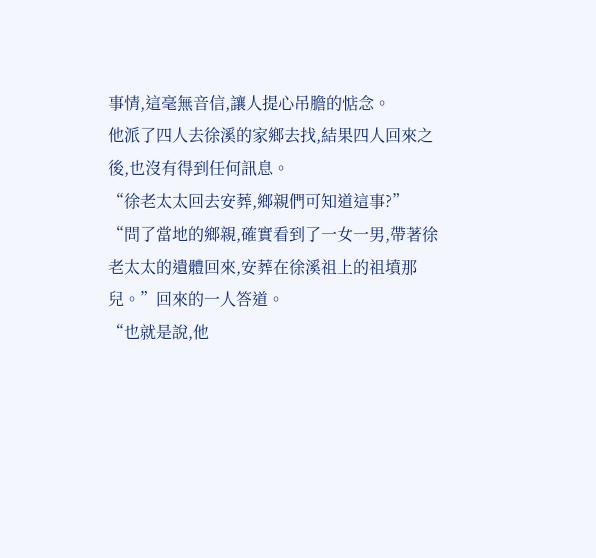事情,這毫無音信,讓人提心吊膽的惦念。
他派了四人去徐溪的家鄉去找,結果四人回來之後,也沒有得到任何訊息。
“徐老太太回去安葬,鄉親們可知道這事?”
“問了當地的鄉親,確實看到了一女一男,帶著徐老太太的遺體回來,安葬在徐溪祖上的祖墳那兒。”回來的一人答道。
“也就是說,他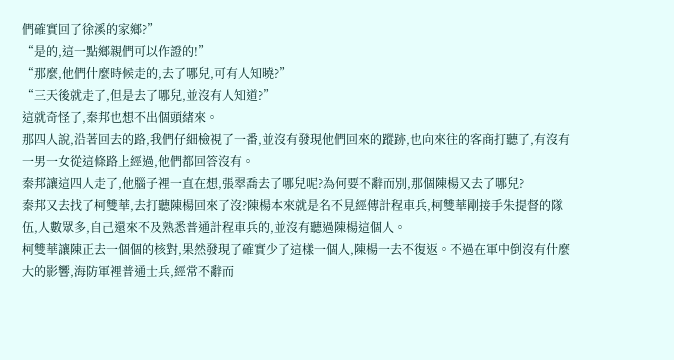們確實回了徐溪的家鄉?”
“是的,這一點鄉親們可以作證的!”
“那麼,他們什麼時候走的,去了哪兒,可有人知曉?”
“三天後就走了,但是去了哪兒,並沒有人知道?”
這就奇怪了,秦邦也想不出個頭緒來。
那四人說,沿著回去的路,我們仔細檢視了一番,並沒有發現他們回來的蹤跡,也向來往的客商打聽了,有沒有一男一女從這條路上經過,他們都回答沒有。
秦邦讓這四人走了,他腦子裡一直在想,張翠喬去了哪兒呢?為何要不辭而別,那個陳楊又去了哪兒?
秦邦又去找了柯雙華,去打聽陳楊回來了沒?陳楊本來就是名不見經傳計程車兵,柯雙華剛接手朱提督的隊伍,人數眾多,自己還來不及熟悉普通計程車兵的,並沒有聽過陳楊這個人。
柯雙華讓陳正去一個個的核對,果然發現了確實少了這樣一個人,陳楊一去不復返。不過在軍中倒沒有什麼大的影響,海防軍裡普通士兵,經常不辭而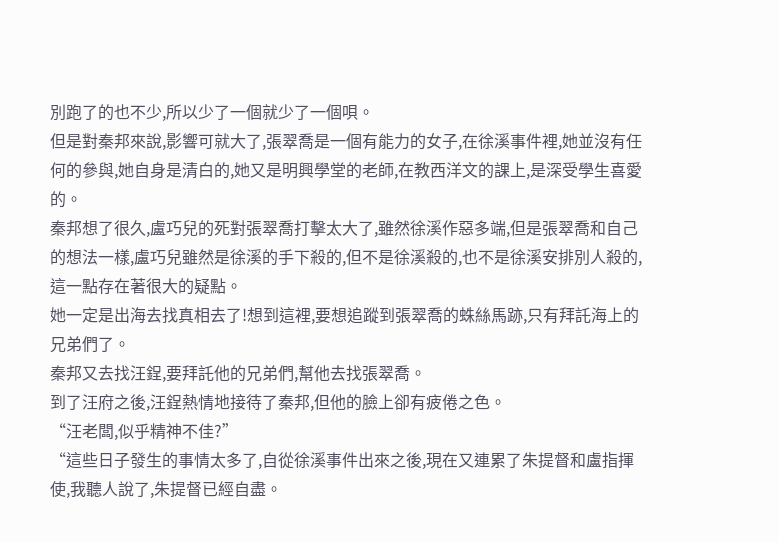別跑了的也不少,所以少了一個就少了一個唄。
但是對秦邦來說,影響可就大了,張翠喬是一個有能力的女子,在徐溪事件裡,她並沒有任何的參與,她自身是清白的,她又是明興學堂的老師,在教西洋文的課上,是深受學生喜愛的。
秦邦想了很久,盧巧兒的死對張翠喬打擊太大了,雖然徐溪作惡多端,但是張翠喬和自己的想法一樣,盧巧兒雖然是徐溪的手下殺的,但不是徐溪殺的,也不是徐溪安排別人殺的,這一點存在著很大的疑點。
她一定是出海去找真相去了!想到這裡,要想追蹤到張翠喬的蛛絲馬跡,只有拜託海上的兄弟們了。
秦邦又去找汪鋥,要拜託他的兄弟們,幫他去找張翠喬。
到了汪府之後,汪鋥熱情地接待了秦邦,但他的臉上卻有疲倦之色。
“汪老闆,似乎精神不佳?”
“這些日子發生的事情太多了,自從徐溪事件出來之後,現在又連累了朱提督和盧指揮使,我聽人說了,朱提督已經自盡。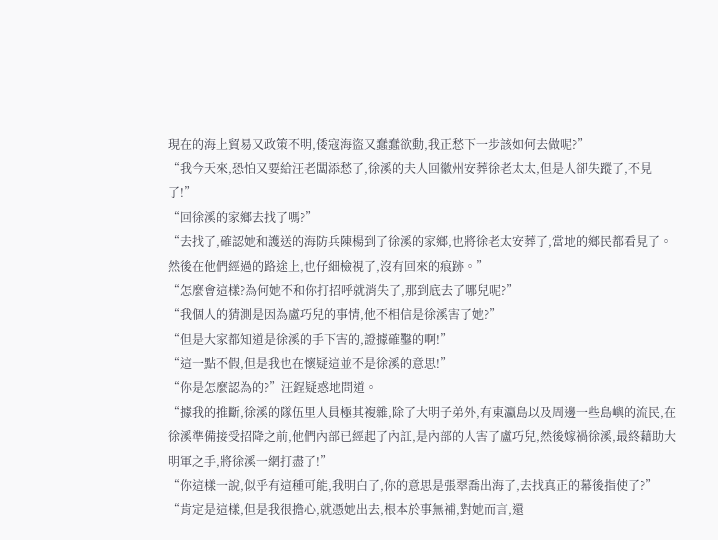現在的海上貿易又政策不明,倭寇海盜又蠢蠢欲動,我正愁下一步該如何去做呢?”
“我今天來,恐怕又要給汪老闆添愁了,徐溪的夫人回徽州安葬徐老太太,但是人卻失蹤了,不見了!”
“回徐溪的家鄉去找了嗎?”
“去找了,確認她和護送的海防兵陳楊到了徐溪的家鄉,也將徐老太安葬了,當地的鄉民都看見了。然後在他們經過的路途上,也仔細檢視了,沒有回來的痕跡。”
“怎麼會這樣?為何她不和你打招呼就消失了,那到底去了哪兒呢?”
“我個人的猜測是因為盧巧兒的事情,他不相信是徐溪害了她?”
“但是大家都知道是徐溪的手下害的,證據確鑿的啊!”
“這一點不假,但是我也在懷疑這並不是徐溪的意思!”
“你是怎麼認為的?”汪鋥疑惑地問道。
“據我的推斷,徐溪的隊伍里人員極其複雜,除了大明子弟外,有東瀛島以及周邊一些島嶼的流民,在徐溪準備接受招降之前,他們內部已經起了內訌,是內部的人害了盧巧兒,然後嫁禍徐溪,最終藉助大明軍之手,將徐溪一網打盡了!”
“你這樣一說,似乎有這種可能,我明白了,你的意思是張翠喬出海了,去找真正的幕後指使了?”
“肯定是這樣,但是我很擔心,就憑她出去,根本於事無補,對她而言,還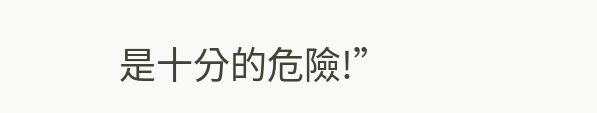是十分的危險!”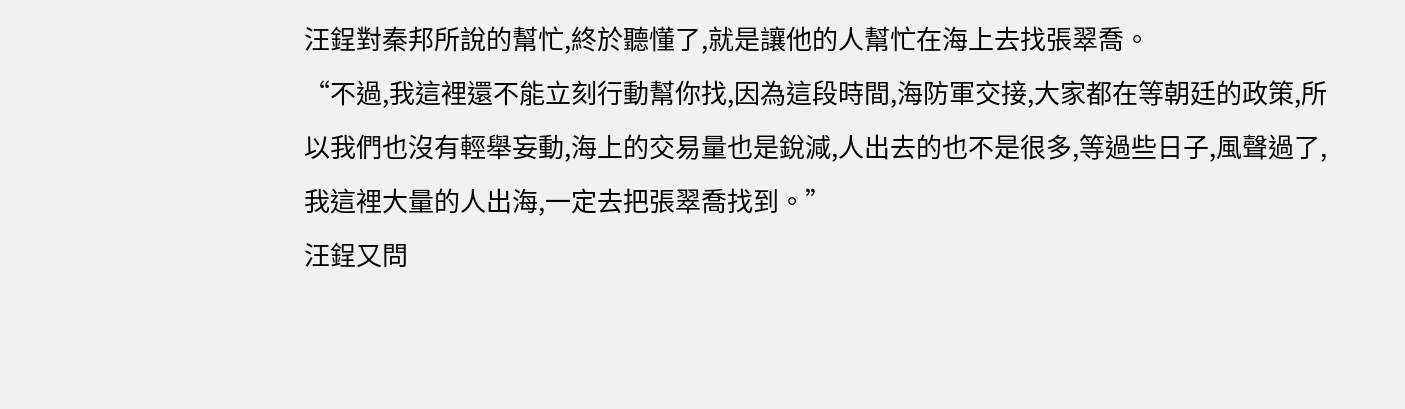汪鋥對秦邦所說的幫忙,終於聽懂了,就是讓他的人幫忙在海上去找張翠喬。
“不過,我這裡還不能立刻行動幫你找,因為這段時間,海防軍交接,大家都在等朝廷的政策,所以我們也沒有輕舉妄動,海上的交易量也是銳減,人出去的也不是很多,等過些日子,風聲過了,我這裡大量的人出海,一定去把張翠喬找到。”
汪鋥又問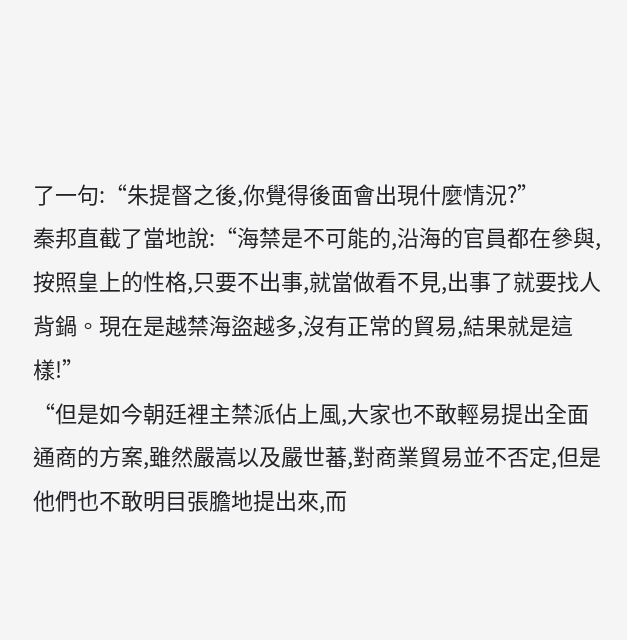了一句:“朱提督之後,你覺得後面會出現什麼情況?”
秦邦直截了當地說:“海禁是不可能的,沿海的官員都在參與,按照皇上的性格,只要不出事,就當做看不見,出事了就要找人背鍋。現在是越禁海盜越多,沒有正常的貿易,結果就是這樣!”
“但是如今朝廷裡主禁派佔上風,大家也不敢輕易提出全面通商的方案,雖然嚴嵩以及嚴世蕃,對商業貿易並不否定,但是他們也不敢明目張膽地提出來,而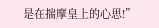是在揣摩皇上的心思!”